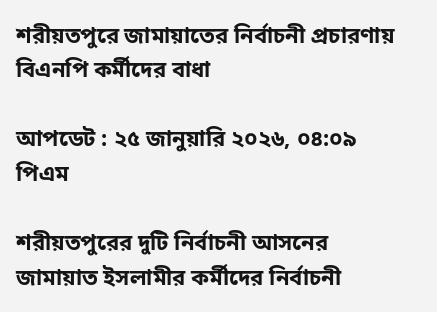শরীয়তপুরে জামায়াতের নির্বাচনী প্রচারণায় বিএনপি কর্মীদের বাধা

আপডেট : ২৫ জানুয়ারি ২০২৬, ০৪:০৯ পিএম

শরীয়তপুরের দুটি নির্বাচনী আসনের জামায়াত ইসলামীর কর্মীদের নির্বাচনী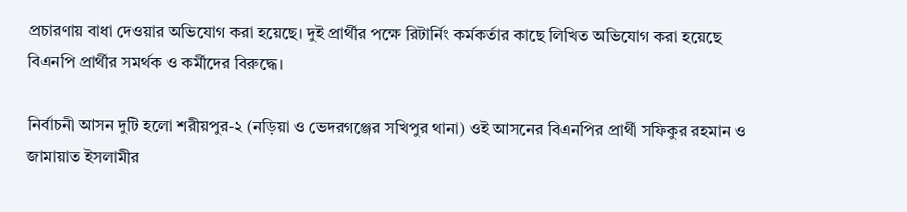প্রচারণায় বাধা দেওয়ার অভিযোগ করা হয়েছে। দুই প্রার্থীর পক্ষে রিটার্নিং কর্মকর্তার কাছে লিখিত অভিযোগ করা হয়েছে বিএনপি প্রার্থীর সমর্থক ও কর্মীদের বিরুদ্ধে।

নির্বাচনী আসন দুটি হলো শরীয়পুর-২ (নড়িয়া ও ভেদরগঞ্জের সখিপুর থানা) ওই আসনের বিএনপির প্রার্থী সফিকুর রহমান ও জামায়াত ইসলামীর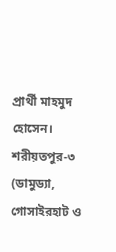প্রার্থী মাহমুদ হোসেন। শরীয়তপুর-৩ (ডামুড্যা, গোসাইরহাট ও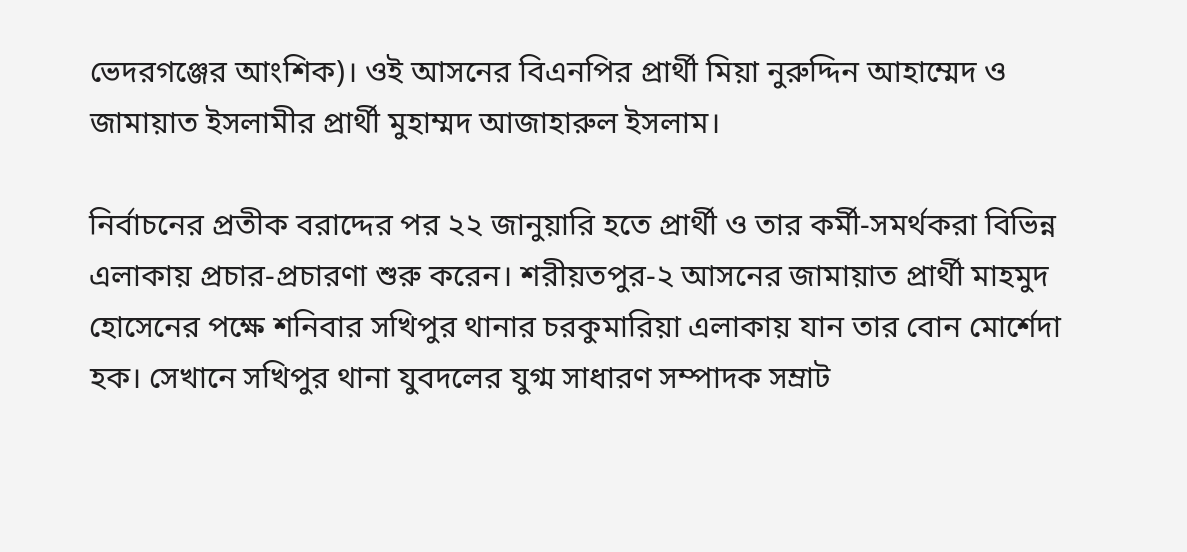ভেদরগঞ্জের আংশিক)। ওই আসনের বিএনপির প্রার্থী মিয়া নুরুদ্দিন আহাম্মেদ ও জামায়াত ইসলামীর প্রার্থী মুহাম্মদ আজাহারুল ইসলাম।

নির্বাচনের প্রতীক বরাদ্দের পর ২২ জানুয়ারি হতে প্রার্থী ও তার কর্মী-সমর্থকরা বিভিন্ন এলাকায় প্রচার-প্রচারণা শুরু করেন। শরীয়তপুর-২ আসনের জামায়াত প্রার্থী মাহমুদ হোসেনের পক্ষে শনিবার সখিপুর থানার চরকুমারিয়া এলাকায় যান তার বোন মোর্শেদা হক। সেখানে সখিপুর থানা যুবদলের যুগ্ম সাধারণ সম্পাদক সম্রাট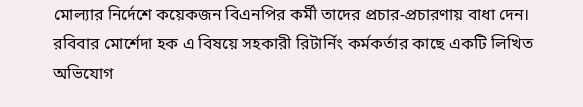মোল্যার নির্দেশে কয়েকজন বিএনপির কর্মী তাদের প্রচার-প্রচারণায় বাধা দেন। রবিবার মোর্শেদা হক এ বিষয়ে সহকারী রিটার্নিং কর্মকর্তার কাছে একটি লিখিত অভিযোগ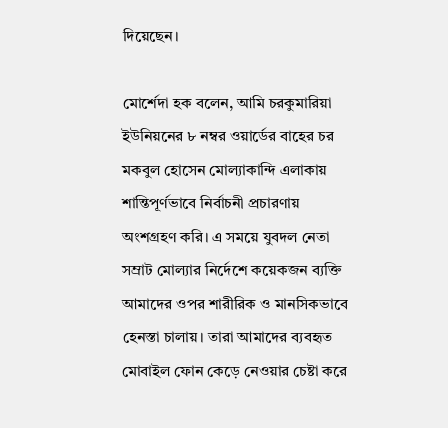দিয়েছেন।

মোর্শেদা হক বলেন, আমি চরকুমারিয়া ইউনিয়নের ৮ নম্বর ওয়ার্ডের বাহের চর মকবুল হোসেন মোল্যাকান্দি এলাকায় শান্তিপূর্ণভাবে নির্বাচনী প্রচারণায় অংশগ্রহণ করি। এ সময়ে যুবদল নেতা সম্রাট মোল্যার নির্দেশে কয়েকজন ব্যক্তি আমাদের ওপর শারীরিক ও মানসিকভাবে হেনস্তা চালায়। তারা আমাদের ব্যবহৃত মোবাইল ফোন কেড়ে নেওয়ার চেষ্টা করে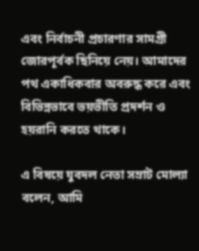এবং নির্বাচনী প্রচারণার সামগ্রী জোরপূর্বক ছিনিয়ে নেয়। আমাদের পথ একাধিকবার অবরুদ্ধ করে এবং বিভিন্নভাবে ভয়ভীতি প্রদর্শন ও হয়রানি করতে থাকে।

এ বিষয়ে যুবদল নেতা সম্রাট মোল্যা বলেন, আমি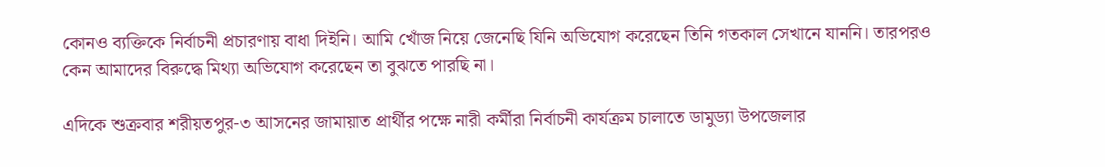কোনও ব্যক্তিকে নির্বাচনী প্রচারণায় বাধা দিইনি। আমি খোঁজ নিয়ে জেনেছি যিনি অভিযোগ করেছেন তিনি গতকাল সেখানে যাননি। তারপরও কেন আমাদের বিরুদ্ধে মিথ্যা অভিযোগ করেছেন তা বুঝতে পারছি না।

এদিকে শুক্রবার শরীয়তপুর-৩ আসনের জামায়াত প্রার্থীর পক্ষে নারী কর্মীরা নির্বাচনী কার্যক্রম চালাতে ডামুড্যা উপজেলার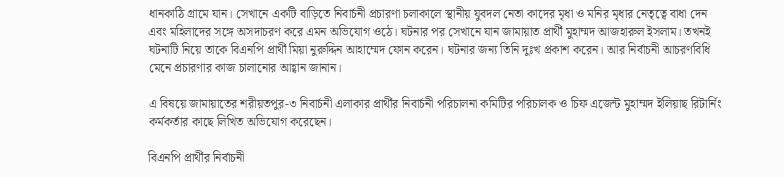ধানকাঠি গ্রামে যান। সেখানে একটি বাড়িতে নিবার্চনী প্রচারণা চলাকালে স্থানীয় যুবদল নেতা কাদের মৃধা ও মনির মৃধার নেতৃত্বে বাধা দেন এবং মহিলাদের সঙ্গে অসদাচরণ করে এমন অভিযোগ ওঠে। ঘটনার পর সেখানে যান জামায়াত প্রার্থী মুহাম্মদ আজহারুল ইসলাম। তখনই ঘটনাটি নিয়ে তাকে বিএনপি প্রার্থী মিয়া নুরুদ্দিন আহাম্মেদ ফোন করেন। ঘটনার জন্য তিনি দুঃখ প্রকাশ করেন। আর নির্বাচনী আচরণবিধি মেনে প্রচারণার কাজ চালানোর আহ্বান জানান।

এ বিষয়ে জামায়াতের শরীয়তপুর-৩ নিবার্চনী এলাকার প্রার্থীর নিবার্চনী পরিচালনা কমিটির পরিচালক ও চিফ এজেন্ট মুহাম্মদ ইলিয়াছ রিটার্নিং কর্মকর্তার কাছে লিখিত অভিযোগ করেছেন।

বিএনপি প্রার্থীর নির্বাচনী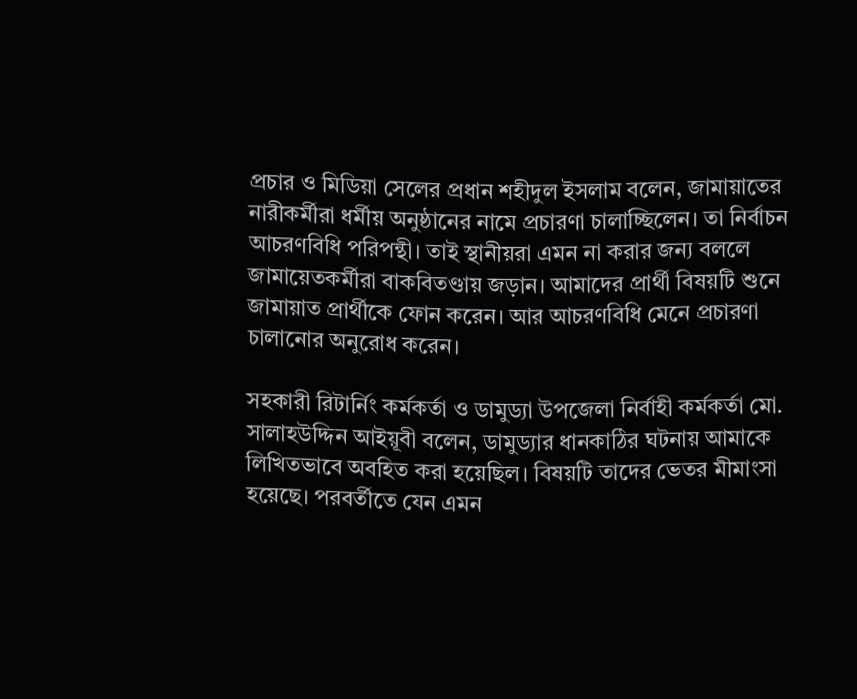প্রচার ও মিডিয়া সেলের প্রধান শহীদুল ইসলাম বলেন, জামায়াতের নারীকর্মীরা ধর্মীয় অনুষ্ঠানের নামে প্রচারণা চালাচ্ছিলেন। তা নির্বাচন আচরণবিধি পরিপন্থী। তাই স্থানীয়রা এমন না করার জন্য বললে জামায়েতকর্মীরা বাকবিতণ্ডায় জড়ান। আমাদের প্রার্থী বিষয়টি শুনে জামায়াত প্রার্থীকে ফোন করেন। আর আচরণবিধি মেনে প্রচারণা চালানোর অনুরোধ করেন।

সহকারী রিটার্নিং কর্মকর্তা ও ডামুড্যা উপজেলা নির্বাহী কর্মকর্তা মো. সালাহউদ্দিন আইয়ূবী বলেন, ডামুড্যার ধানকাঠির ঘটনায় আমাকে লিখিতভাবে অবহিত করা হয়েছিল। বিষয়টি তাদের ভেতর মীমাংসা হয়েছে। পরবর্তীতে যেন এমন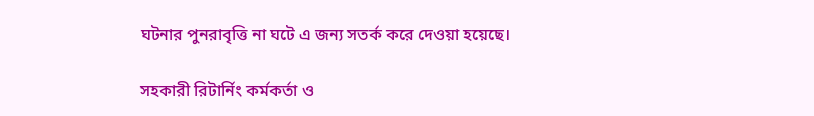ঘটনার পুনরাবৃত্তি না ঘটে এ জন্য সতর্ক করে দেওয়া হয়েছে।

সহকারী রিটার্নিং কর্মকর্তা ও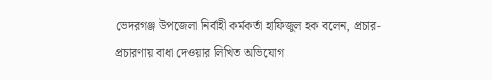ভেদরগঞ্জ উপজেলা নির্বাহী কর্মকর্তা হাফিজুল হক বলেন, প্রচার-প্রচারণায় বাধা দেওয়ার লিখিত অভিযোগ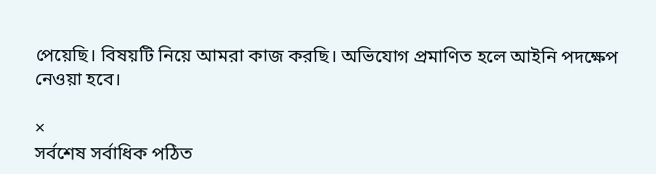পেয়েছি। বিষয়টি নিয়ে আমরা কাজ করছি। অভিযোগ প্রমাণিত হলে আইনি পদক্ষেপ নেওয়া হবে।

×
সর্বশেষ সর্বাধিক পঠিত